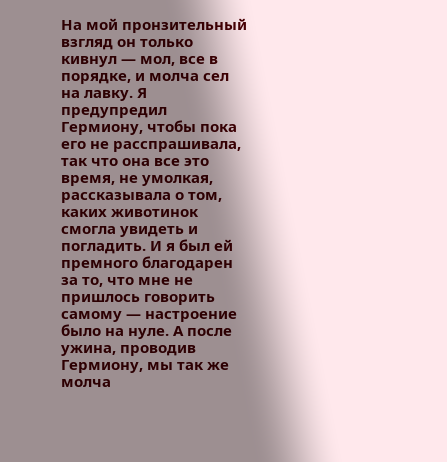На мой пронзительный взгляд он только кивнул — мол, все в порядке, и молча сел на лавку. Я предупредил Гермиону, чтобы пока его не расспрашивала, так что она все это время, не умолкая, рассказывала о том, каких животинок смогла увидеть и погладить. И я был ей премного благодарен за то, что мне не пришлось говорить самому — настроение было на нуле. А после ужина, проводив Гермиону, мы так же молча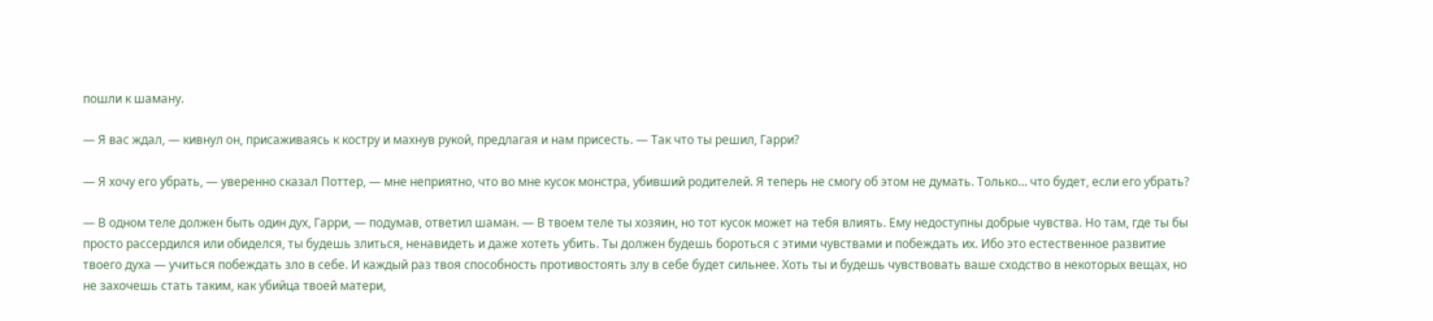пошли к шаману.

— Я вас ждал, — кивнул он, присаживаясь к костру и махнув рукой, предлагая и нам присесть. — Так что ты решил, Гарри?

— Я хочу его убрать, — уверенно сказал Поттер, — мне неприятно, что во мне кусок монстра, убивший родителей. Я теперь не смогу об этом не думать. Только… что будет, если его убрать?

— В одном теле должен быть один дух, Гарри, — подумав, ответил шаман. — В твоем теле ты хозяин, но тот кусок может на тебя влиять. Ему недоступны добрые чувства. Но там, где ты бы просто рассердился или обиделся, ты будешь злиться, ненавидеть и даже хотеть убить. Ты должен будешь бороться с этими чувствами и побеждать их. Ибо это естественное развитие твоего духа — учиться побеждать зло в себе. И каждый раз твоя способность противостоять злу в себе будет сильнее. Хоть ты и будешь чувствовать ваше сходство в некоторых вещах, но не захочешь стать таким, как убийца твоей матери,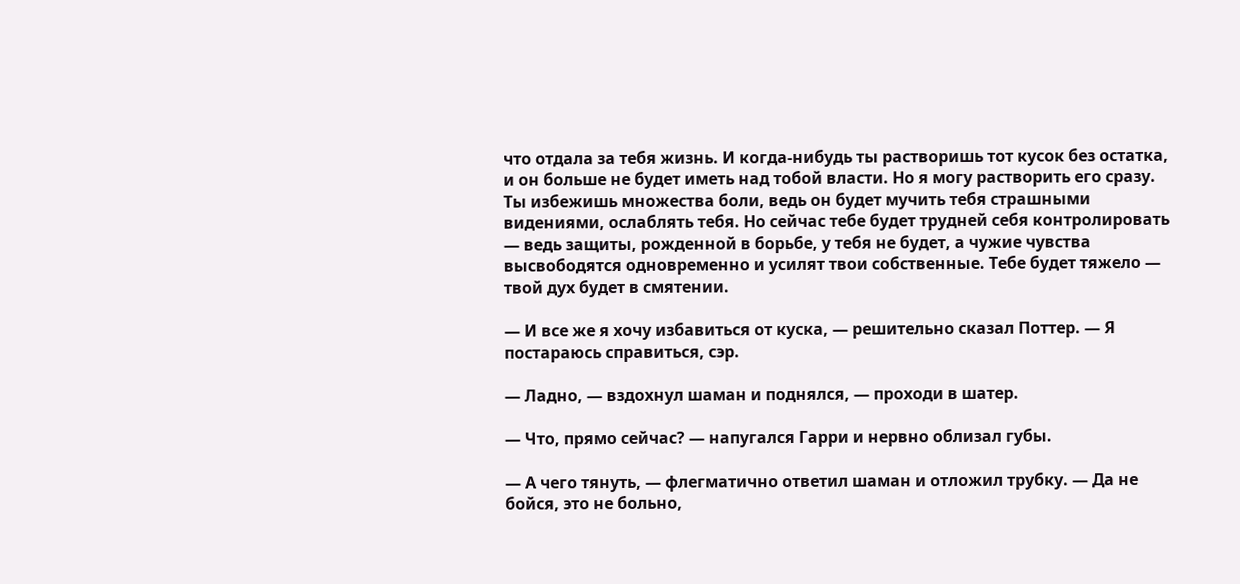что отдала за тебя жизнь. И когда-нибудь ты растворишь тот кусок без остатка, и он больше не будет иметь над тобой власти. Но я могу растворить его сразу. Ты избежишь множества боли, ведь он будет мучить тебя страшными видениями, ослаблять тебя. Но сейчас тебе будет трудней себя контролировать — ведь защиты, рожденной в борьбе, у тебя не будет, а чужие чувства высвободятся одновременно и усилят твои собственные. Тебе будет тяжело — твой дух будет в смятении.

— И все же я хочу избавиться от куска, — решительно сказал Поттер. — Я постараюсь справиться, сэр.

— Ладно, — вздохнул шаман и поднялся, — проходи в шатер.

— Что, прямо сейчас? — напугался Гарри и нервно облизал губы.

— А чего тянуть, — флегматично ответил шаман и отложил трубку. — Да не бойся, это не больно,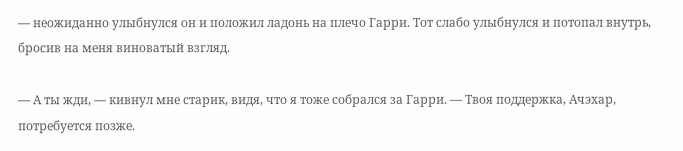— неожиданно улыбнулся он и положил ладонь на плечо Гарри. Тот слабо улыбнулся и потопал внутрь, бросив на меня виноватый взгляд.

— А ты жди, — кивнул мне старик, видя, что я тоже собрался за Гарри. — Твоя поддержка, Ачэхар, потребуется позже.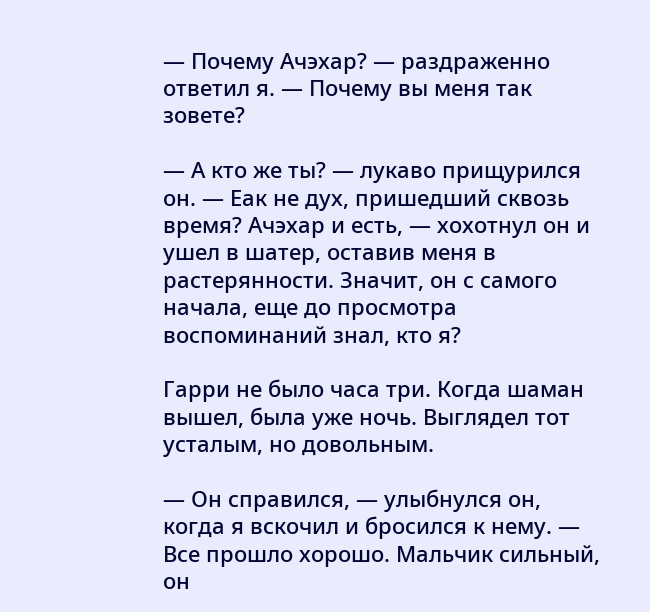— Почему Ачэхар? — раздраженно ответил я. — Почему вы меня так зовете?

— А кто же ты? — лукаво прищурился он. — Еак не дух, пришедший сквозь время? Ачэхар и есть, — хохотнул он и ушел в шатер, оставив меня в растерянности. Значит, он с самого начала, еще до просмотра воспоминаний знал, кто я?

Гарри не было часа три. Когда шаман вышел, была уже ночь. Выглядел тот усталым, но довольным.

— Он справился, — улыбнулся он, когда я вскочил и бросился к нему. — Все прошло хорошо. Мальчик сильный, он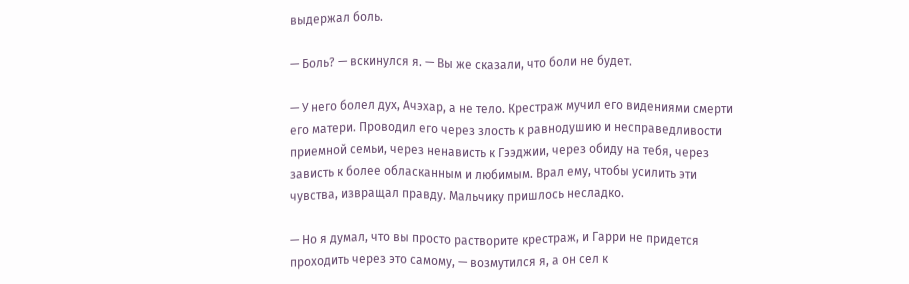выдержал боль.

— Боль? — вскинулся я. — Вы же сказали, что боли не будет.

— У него болел дух, Ачэхар, а не тело. Крестраж мучил его видениями смерти его матери. Проводил его через злость к равнодушию и несправедливости приемной семьи, через ненависть к Гээджии, через обиду на тебя, через зависть к более обласканным и любимым. Врал ему, чтобы усилить эти чувства, извращал правду. Мальчику пришлось несладко.

— Но я думал, что вы просто растворите крестраж, и Гарри не придется проходить через это самому, — возмутился я, а он сел к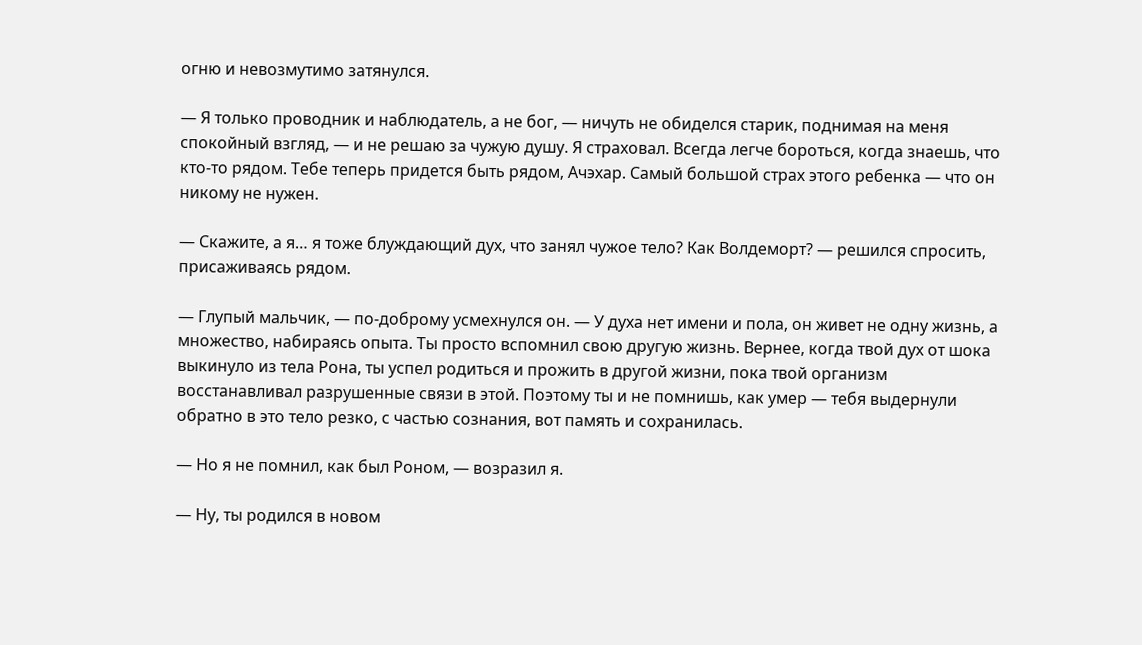огню и невозмутимо затянулся.

— Я только проводник и наблюдатель, а не бог, — ничуть не обиделся старик, поднимая на меня спокойный взгляд, — и не решаю за чужую душу. Я страховал. Всегда легче бороться, когда знаешь, что кто-то рядом. Тебе теперь придется быть рядом, Ачэхар. Самый большой страх этого ребенка — что он никому не нужен.

— Скажите, а я… я тоже блуждающий дух, что занял чужое тело? Как Волдеморт? — решился спросить, присаживаясь рядом.

— Глупый мальчик, — по-доброму усмехнулся он. — У духа нет имени и пола, он живет не одну жизнь, а множество, набираясь опыта. Ты просто вспомнил свою другую жизнь. Вернее, когда твой дух от шока выкинуло из тела Рона, ты успел родиться и прожить в другой жизни, пока твой организм восстанавливал разрушенные связи в этой. Поэтому ты и не помнишь, как умер — тебя выдернули обратно в это тело резко, с частью сознания, вот память и сохранилась.

— Но я не помнил, как был Роном, — возразил я.

— Ну, ты родился в новом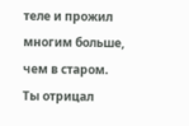теле и прожил многим больше, чем в старом. Ты отрицал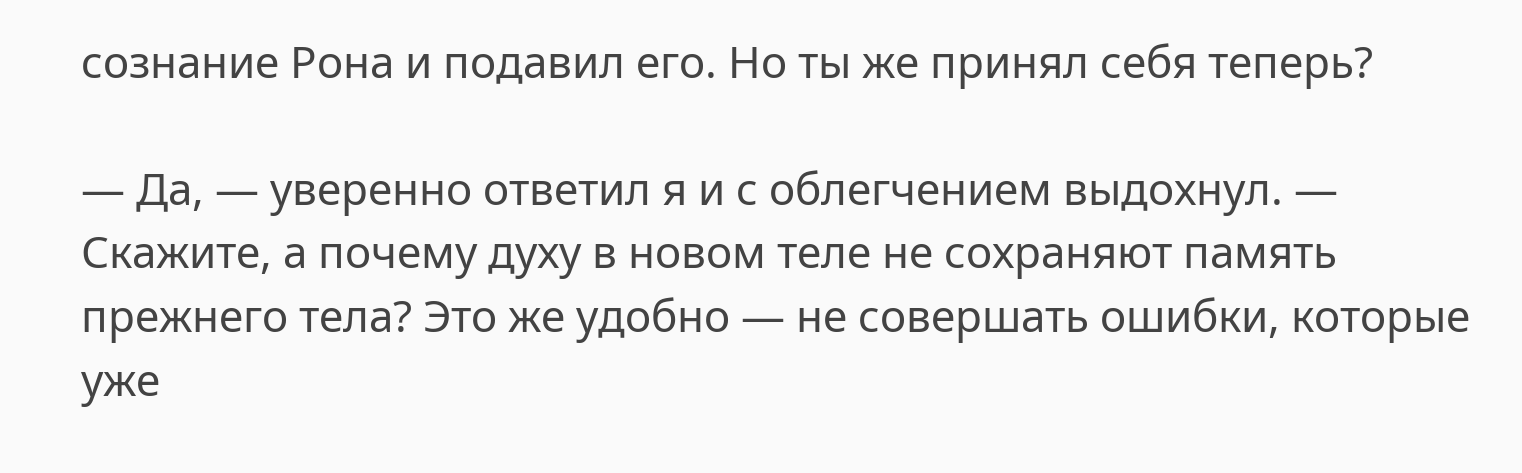сознание Рона и подавил его. Но ты же принял себя теперь?

— Да, — уверенно ответил я и с облегчением выдохнул. — Скажите, а почему духу в новом теле не сохраняют память прежнего тела? Это же удобно — не совершать ошибки, которые уже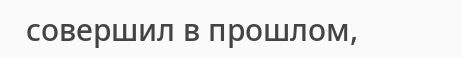совершил в прошлом,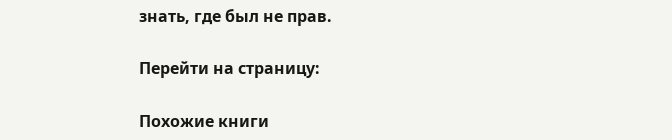знать, где был не прав.

Перейти на страницу:

Похожие книги